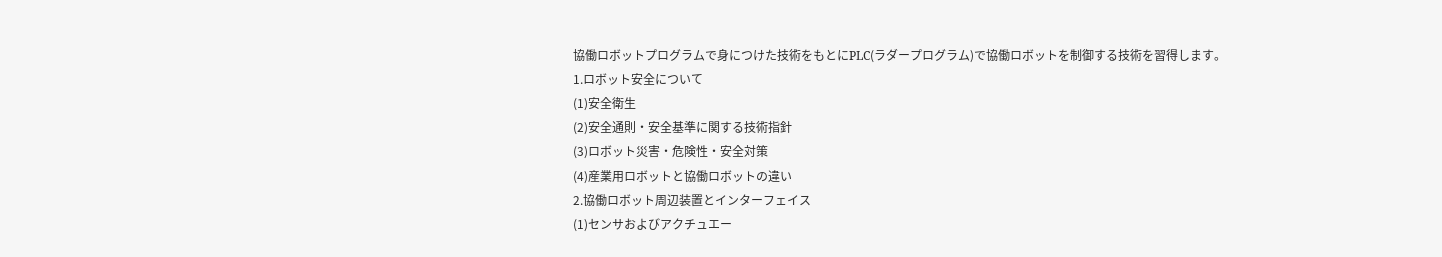協働ロボットプログラムで身につけた技術をもとにPLC(ラダープログラム)で協働ロボットを制御する技術を習得します。
1.ロボット安全について
(1)安全衛生
(2)安全通則・安全基準に関する技術指針
(3)ロボット災害・危険性・安全対策
(4)産業用ロボットと協働ロボットの違い
2.協働ロボット周辺装置とインターフェイス
(1)センサおよびアクチュエー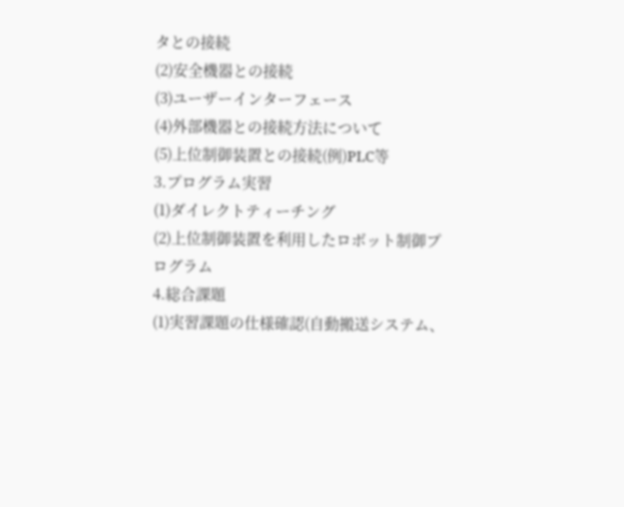タとの接続
(2)安全機器との接続
(3)ユーザーインターフェース
(4)外部機器との接続方法について
(5)上位制御装置との接続(例)PLC等
3.プログラム実習
(1)ダイレクトティーチング
(2)上位制御装置を利用したロボット制御プログラム
4.総合課題
(1)実習課題の仕様確認(自動搬送システム、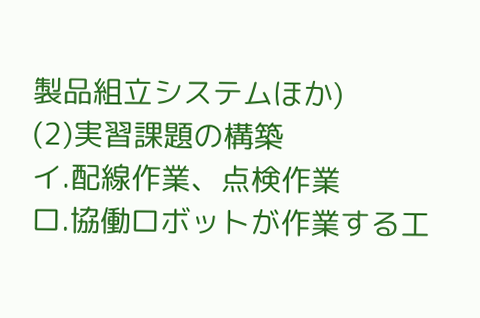製品組立システムほか)
(2)実習課題の構築
イ.配線作業、点検作業
ロ.協働ロボットが作業する工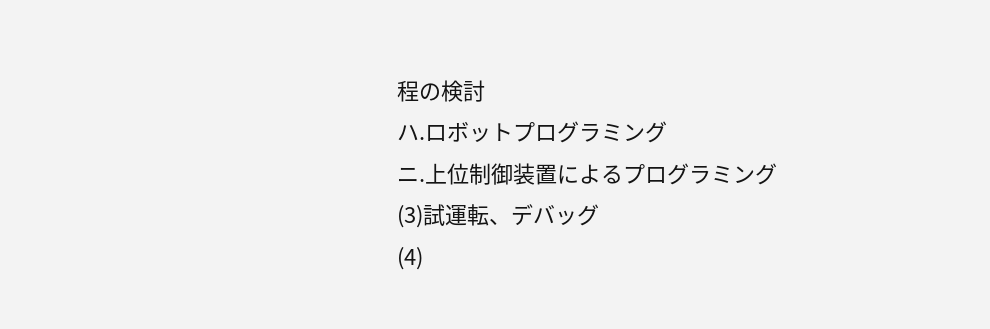程の検討
ハ.ロボットプログラミング
ニ.上位制御装置によるプログラミング
(3)試運転、デバッグ
(4)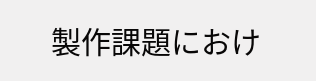製作課題におけ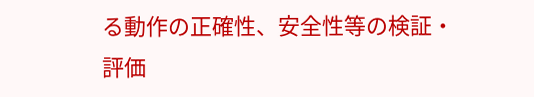る動作の正確性、安全性等の検証・評価